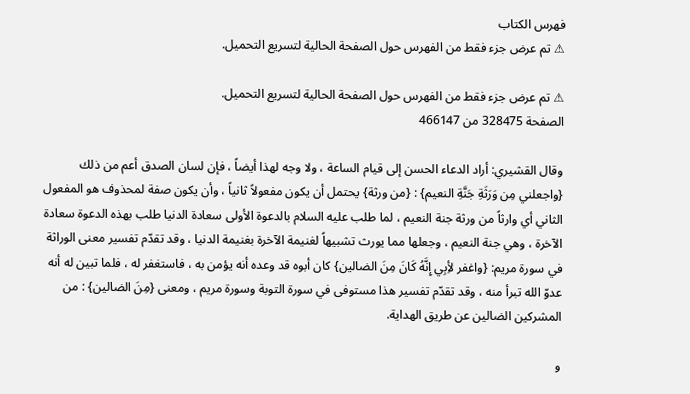فهرس الكتاب
⚠ تم عرض جزء فقط من الفهرس حول الصفحة الحالية لتسريع التحميل.

⚠ تم عرض جزء فقط من الفهرس حول الصفحة الحالية لتسريع التحميل.
الصفحة 328475 من 466147

وقال القشيري: أراد الدعاء الحسن إلى قيام الساعة ، ولا وجه لهذا أيضاً ، فإن لسان الصدق أعم من ذلك {واجعلني مِن وَرَثَةِ جَنَّةِ النعيم} : {من ورثة} يحتمل أن يكون مفعولاً ثانياً ، وأن يكون صفة لمحذوف هو المفعول الثاني أي وارثاً من ورثة جنة النعيم ، لما طلب عليه السلام بالدعوة الأولى سعادة الدنيا طلب بهذه الدعوة سعادة الآخرة ، وهي جنة النعيم ، وجعلها مما يورث تشبيهاً لغنيمة الآخرة بغنيمة الدنيا ، وقد تقدّم تفسير معنى الوراثة في سورة مريم: {واغفر لأِبِي إِنَّهُ كَانَ مِنَ الضالين} كان أبوه قد وعده أنه يؤمن به ، فاستغفر له ، فلما تبين له أنه عدوّ الله تبرأ منه ، وقد تقدّم تفسير هذا مستوفى في سورة التوبة وسورة مريم ، ومعنى {مِنَ الضالين} : من المشركين الضالين عن طريق الهداية.

و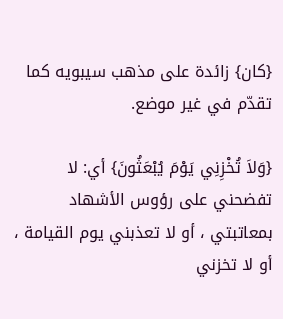{كان} زائدة على مذهب سيبويه كما تقدّم في غير موضع.

{وَلاَ تُخْزِنِي يَوْمَ يُبْعَثُونَ} أي: لا تفضحني على رؤوس الأشهاد بمعاتبتي ، أو لا تعذبني يوم القيامة ، أو لا تخزني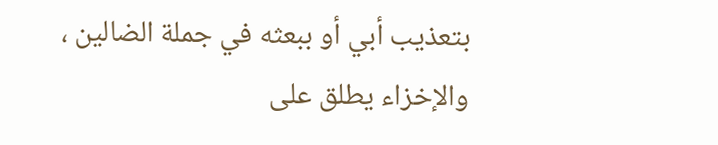بتعذيب أبي أو ببعثه في جملة الضالين ، والإخزاء يطلق على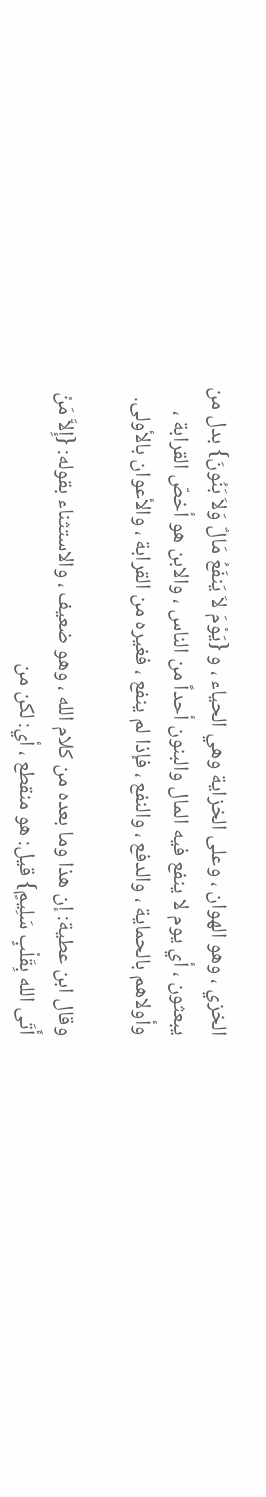الخزي ، وهو الهوان ، وعلى الخزاية وهي الحياء ، و {يَوْمَ لاَ يَنفَعُ مَالٌ وَلاَ بَنُونَ} بدل من يبعثون ، أي يوم لا ينفع فيه المال والبنون أحداً من الناس ، والابن هو أخصّ القرابة ، وأولاهم بالحماية ، والدفع ، والنفع ، فإذا لم ينفع ، فغيره من القرابة ، والأعوان بالأولى.

وقال ابن عطية: إن هذا وما بعده من كلام الله ، وهو ضعيف ، والاستثناء بقوله: {إِلاَّ مَنْ أَتَى الله بِقَلْبٍ سَلِيمٍ} قيل: هو منقطع ، أي: لكن من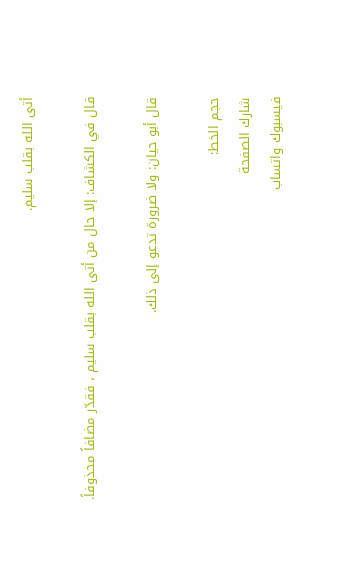أتى الله بقلب سليم.

قال في الكشاف: إلا حال من أتى الله بقلب سليم ، فقدّر مضافاً محذوفاً.

قال أبو حيان: ولا ضرورة تدعو إلى ذلك.

حجم الخط:
شارك الصفحة
فيسبوك واتساب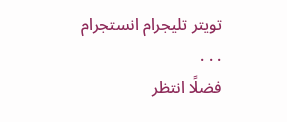تويتر تليجرام انستجرام
. . .
فضلًا انتظر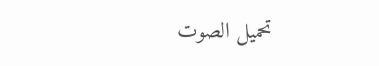تحميل الصوت